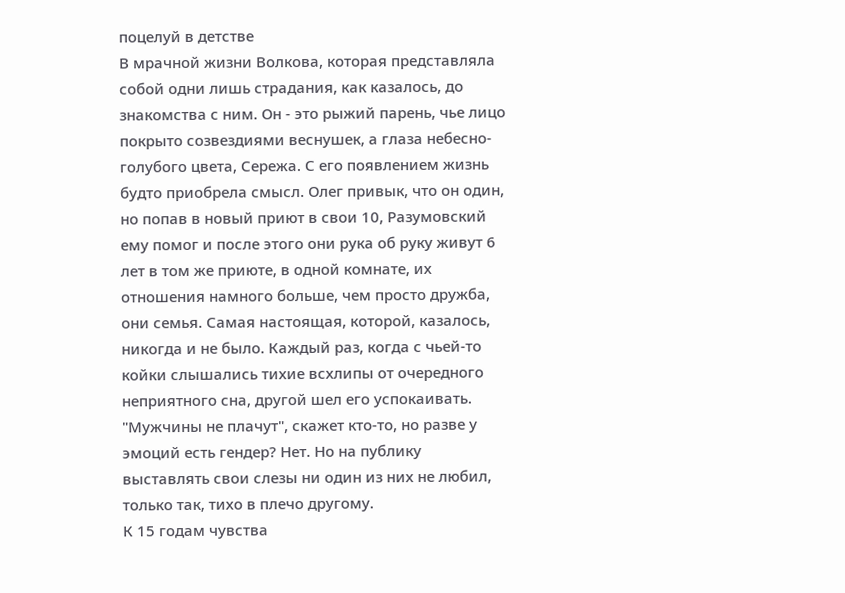поцелуй в детстве
В мрачной жизни Волкова, которая представляла собой одни лишь страдания, как казалось, до знакомства с ним. Он - это рыжий парень, чье лицо покрыто созвездиями веснушек, а глаза небесно-голубого цвета, Сережа. С его появлением жизнь будто приобрела смысл. Олег привык, что он один, но попав в новый приют в свои 10, Разумовский ему помог и после этого они рука об руку живут 6 лет в том же приюте, в одной комнате, их отношения намного больше, чем просто дружба, они семья. Самая настоящая, которой, казалось, никогда и не было. Каждый раз, когда с чьей-то койки слышались тихие всхлипы от очередного неприятного сна, другой шел его успокаивать. "Мужчины не плачут", скажет кто-то, но разве у эмоций есть гендер? Нет. Но на публику выставлять свои слезы ни один из них не любил, только так, тихо в плечо другому.
К 15 годам чувства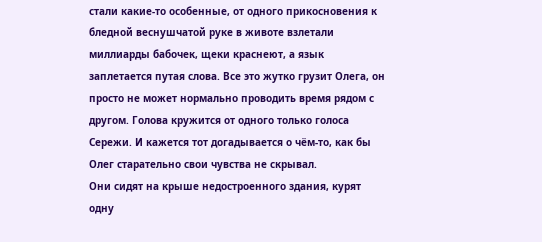стали какие-то особенные, от одного прикосновения к бледной веснушчатой руке в животе взлетали миллиарды бабочек, щеки краснеют, а язык заплетается путая слова. Все это жутко грузит Олега, он просто не может нормально проводить время рядом с другом. Голова кружится от одного только голоса Сережи. И кажется тот догадывается о чём-то, как бы Олег старательно свои чувства не скрывал.
Они сидят на крыше недостроенного здания, курят одну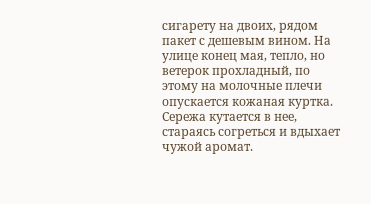сигарету на двоих, рядом пакет с дешевым вином. На улице конец мая, тепло, но ветерок прохладный, по этому на молочные плечи опускается кожаная куртка. Сережа кутается в нее, стараясь согреться и вдыхает чужой аромат.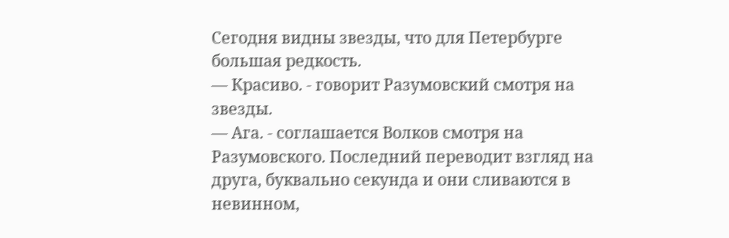Сегодня видны звезды, что для Петербурге большая редкость.
— Красиво. - говорит Разумовский смотря на звезды.
— Ага. - соглашается Волков смотря на Разумовского. Последний переводит взгляд на друга, буквально секунда и они сливаются в невинном,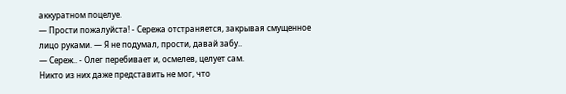аккуратном поцелуе.
— Прости пожалуйста! - Сережа отстраняется, закрывая смущенное лицо руками. — Я не подумал, прости, давай забу..
— Сереж.. - Олег перебивает и, осмелев, целует сам.
Никто из них даже представить не мог, что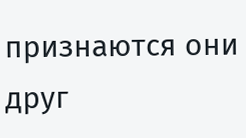признаются они друг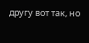другу вот так, но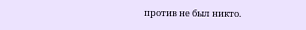против не был никто.